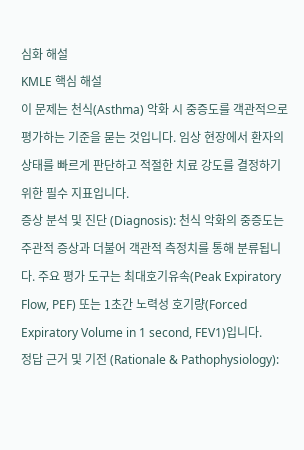심화 해설
KMLE 핵심 해설
이 문제는 천식(Asthma) 악화 시 중증도를 객관적으로 평가하는 기준을 묻는 것입니다. 임상 현장에서 환자의 상태를 빠르게 판단하고 적절한 치료 강도를 결정하기 위한 필수 지표입니다.
증상 분석 및 진단 (Diagnosis): 천식 악화의 중증도는 주관적 증상과 더불어 객관적 측정치를 통해 분류됩니다. 주요 평가 도구는 최대호기유속(Peak Expiratory Flow, PEF) 또는 1초간 노력성 호기량(Forced Expiratory Volume in 1 second, FEV1)입니다.
정답 근거 및 기전 (Rationale & Pathophysiology):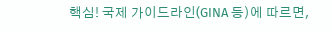핵심! 국제 가이드라인(GINA 등)에 따르면,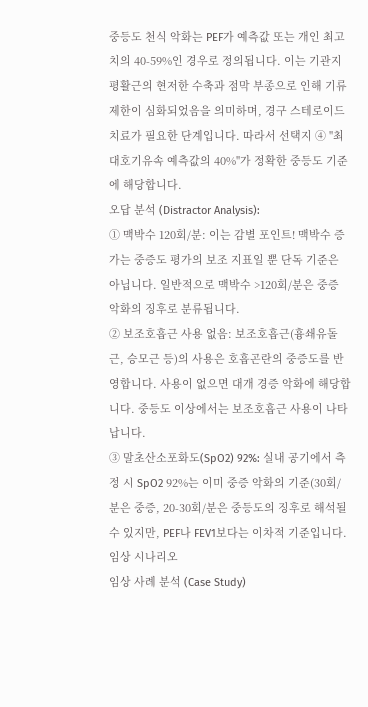중등도 천식 악화는 PEF가 예측값 또는 개인 최고치의 40-59%인 경우로 정의됩니다. 이는 기관지 평활근의 현저한 수축과 점막 부종으로 인해 기류 제한이 심화되었음을 의미하며, 경구 스테로이드 치료가 필요한 단계입니다. 따라서 선택지 ④ "최대호기유속 예측값의 40%"가 정확한 중등도 기준에 해당합니다.
오답 분석 (Distractor Analysis):
① 맥박수 120회/분: 이는 감별 포인트! 맥박수 증가는 중증도 평가의 보조 지표일 뿐 단독 기준은 아닙니다. 일반적으로 맥박수 >120회/분은 중증 악화의 징후로 분류됩니다.
② 보조호흡근 사용 없음: 보조호흡근(흉쇄유돌근, 승모근 등)의 사용은 호흡곤란의 중증도를 반영합니다. 사용이 없으면 대개 경증 악화에 해당합니다. 중등도 이상에서는 보조호흡근 사용이 나타납니다.
③ 말초산소포화도(SpO2) 92%: 실내 공기에서 측정 시 SpO2 92%는 이미 중증 악화의 기준(30회/분은 중증, 20-30회/분은 중등도의 징후로 해석될 수 있지만, PEF나 FEV1보다는 이차적 기준입니다.
임상 시나리오
임상 사례 분석 (Case Study)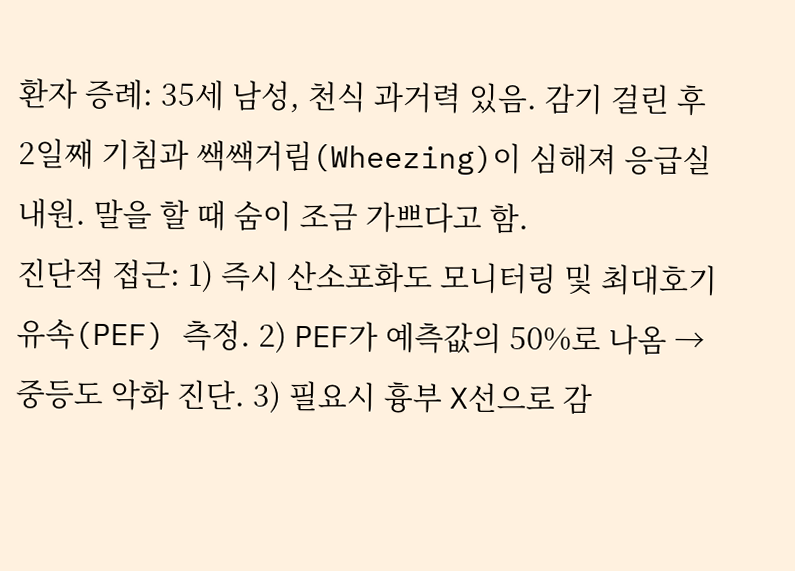환자 증례: 35세 남성, 천식 과거력 있음. 감기 걸린 후 2일째 기침과 쌕쌕거림(Wheezing)이 심해져 응급실 내원. 말을 할 때 숨이 조금 가쁘다고 함.
진단적 접근: 1) 즉시 산소포화도 모니터링 및 최대호기유속(PEF) 측정. 2) PEF가 예측값의 50%로 나옴 → 중등도 악화 진단. 3) 필요시 흉부 X선으로 감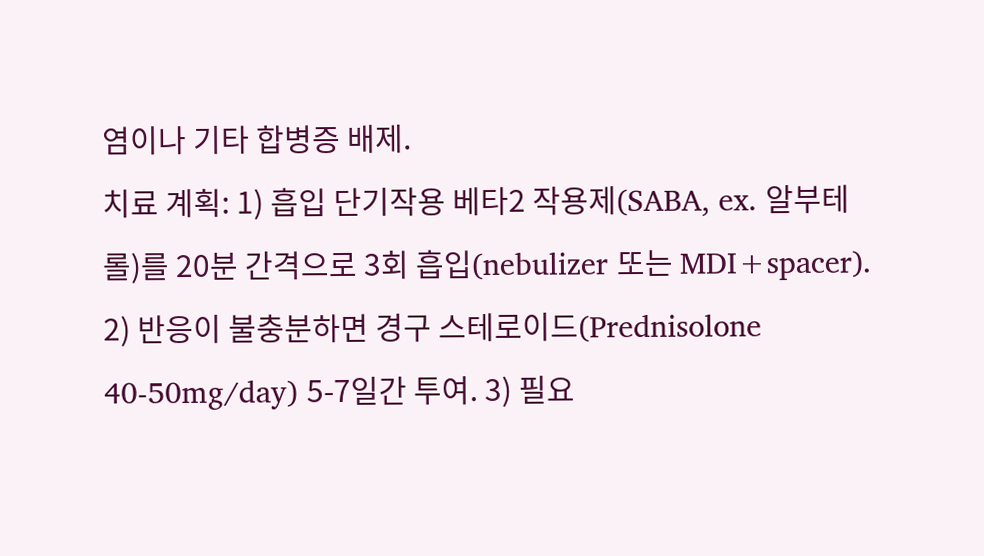염이나 기타 합병증 배제.
치료 계획: 1) 흡입 단기작용 베타2 작용제(SABA, ex. 알부테롤)를 20분 간격으로 3회 흡입(nebulizer 또는 MDI+spacer). 2) 반응이 불충분하면 경구 스테로이드(Prednisolone 40-50mg/day) 5-7일간 투여. 3) 필요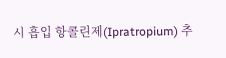시 흡입 항콜린제(Ipratropium) 추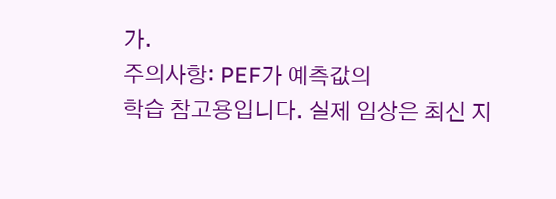가.
주의사항: PEF가 예측값의
학습 참고용입니다. 실제 임상은 최신 지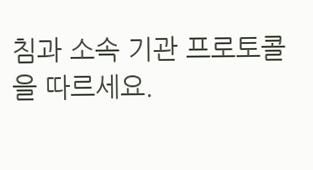침과 소속 기관 프로토콜을 따르세요.